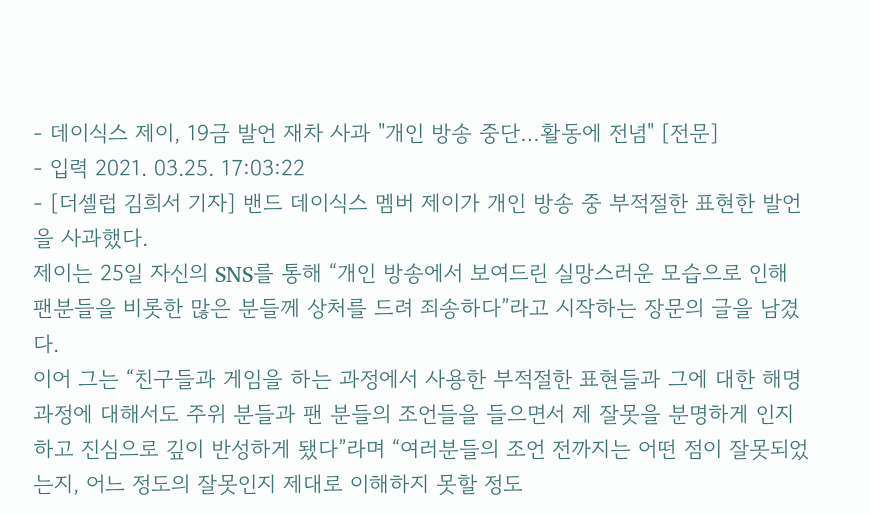- 데이식스 제이, 19금 발언 재차 사과 "개인 방송 중단…활동에 전념" [전문]
- 입력 2021. 03.25. 17:03:22
- [더셀럽 김희서 기자] 밴드 데이식스 멤버 제이가 개인 방송 중 부적절한 표현한 발언을 사과했다.
제이는 25일 자신의 SNS를 통해 “개인 방송에서 보여드린 실망스러운 모습으로 인해 팬분들을 비롯한 많은 분들께 상처를 드려 죄송하다”라고 시작하는 장문의 글을 남겼다.
이어 그는 “친구들과 게임을 하는 과정에서 사용한 부적절한 표현들과 그에 대한 해명 과정에 대해서도 주위 분들과 팬 분들의 조언들을 들으면서 제 잘못을 분명하게 인지하고 진심으로 깊이 반성하게 됐다”라며 “여러분들의 조언 전까지는 어떤 점이 잘못되었는지, 어느 정도의 잘못인지 제대로 이해하지 못할 정도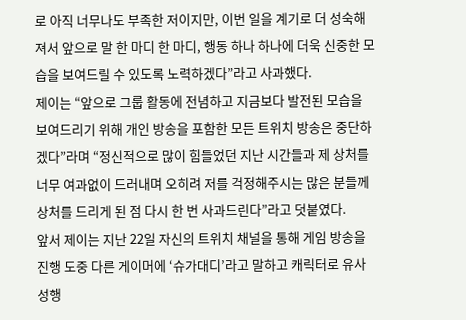로 아직 너무나도 부족한 저이지만, 이번 일을 계기로 더 성숙해져서 앞으로 말 한 마디 한 마디, 행동 하나 하나에 더욱 신중한 모습을 보여드릴 수 있도록 노력하겠다”라고 사과했다.
제이는 “앞으로 그룹 활동에 전념하고 지금보다 발전된 모습을 보여드리기 위해 개인 방송을 포함한 모든 트위치 방송은 중단하겠다”라며 “정신적으로 많이 힘들었던 지난 시간들과 제 상처를 너무 여과없이 드러내며 오히려 저를 걱정해주시는 많은 분들께 상처를 드리게 된 점 다시 한 번 사과드린다”라고 덧붙였다.
앞서 제이는 지난 22일 자신의 트위치 채널을 통해 게임 방송을 진행 도중 다른 게이머에 ‘슈가대디’라고 말하고 캐릭터로 유사성행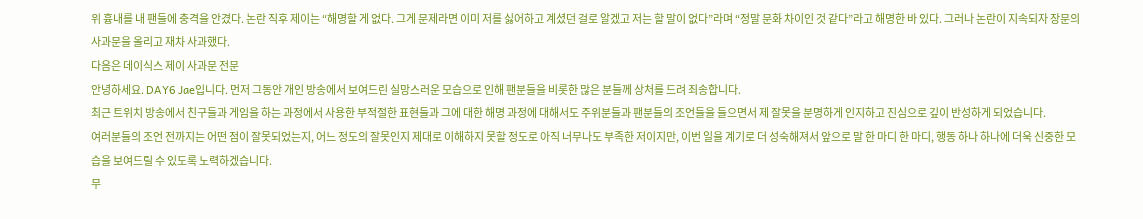위 흉내를 내 팬들에 충격을 안겼다. 논란 직후 제이는 “해명할 게 없다. 그게 문제라면 이미 저를 싫어하고 계셨던 걸로 알겠고 저는 할 말이 없다”라며 “정말 문화 차이인 것 같다”라고 해명한 바 있다. 그러나 논란이 지속되자 장문의 사과문을 올리고 재차 사과했다.
다음은 데이식스 제이 사과문 전문
안녕하세요. DAY6 Jae입니다. 먼저 그동안 개인 방송에서 보여드린 실망스러운 모습으로 인해 팬분들을 비롯한 많은 분들께 상처를 드려 죄송합니다.
최근 트위치 방송에서 친구들과 게임을 하는 과정에서 사용한 부적절한 표현들과 그에 대한 해명 과정에 대해서도 주위분들과 팬분들의 조언들을 들으면서 제 잘못을 분명하게 인지하고 진심으로 깊이 반성하게 되었습니다.
여러분들의 조언 전까지는 어떤 점이 잘못되었는지, 어느 정도의 잘못인지 제대로 이해하지 못할 정도로 아직 너무나도 부족한 저이지만, 이번 일을 계기로 더 성숙해져서 앞으로 말 한 마디 한 마디, 행동 하나 하나에 더욱 신중한 모습을 보여드릴 수 있도록 노력하겠습니다.
무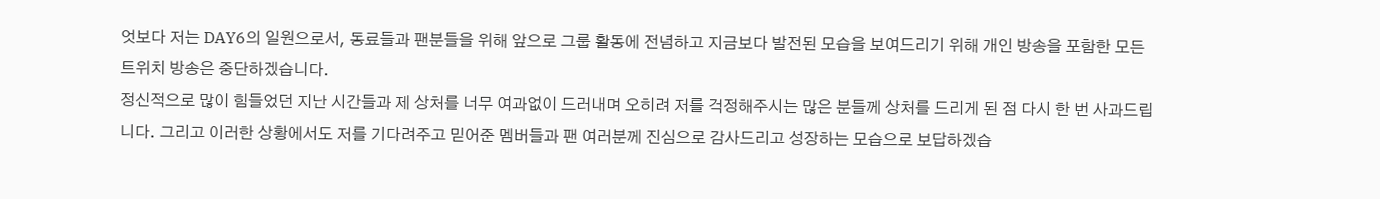엇보다 저는 DAY6의 일원으로서, 동료들과 팬분들을 위해 앞으로 그룹 활동에 전념하고 지금보다 발전된 모습을 보여드리기 위해 개인 방송을 포함한 모든 트위치 방송은 중단하겠습니다.
정신적으로 많이 힘들었던 지난 시간들과 제 상처를 너무 여과없이 드러내며 오히려 저를 걱정해주시는 많은 분들께 상처를 드리게 된 점 다시 한 번 사과드립니다. 그리고 이러한 상황에서도 저를 기다려주고 믿어준 멤버들과 팬 여러분께 진심으로 감사드리고 성장하는 모습으로 보답하겠습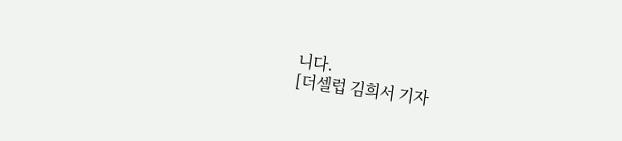니다.
[더셀럽 김희서 기자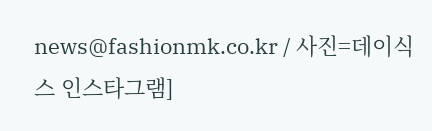news@fashionmk.co.kr / 사진=데이식스 인스타그램]